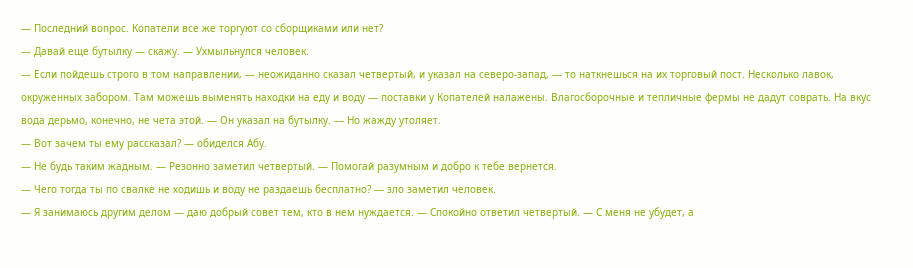— Последний вопрос. Копатели все же торгуют со сборщиками или нет?
— Давай еще бутылку — скажу. — Ухмыльнулся человек.
— Если пойдешь строго в том направлении, — неожиданно сказал четвертый, и указал на северо-запад, — то наткнешься на их торговый пост. Несколько лавок, окруженных забором. Там можешь выменять находки на еду и воду — поставки у Копателей налажены. Влагосборочные и тепличные фермы не дадут соврать. На вкус вода дерьмо, конечно, не чета этой. — Он указал на бутылку. — Но жажду утоляет.
— Вот зачем ты ему рассказал? — обиделся Абу.
— Не будь таким жадным. — Резонно заметил четвертый. — Помогай разумным и добро к тебе вернется.
— Чего тогда ты по свалке не ходишь и воду не раздаешь бесплатно? — зло заметил человек.
— Я занимаюсь другим делом — даю добрый совет тем, кто в нем нуждается. — Спокойно ответил четвертый. — С меня не убудет, а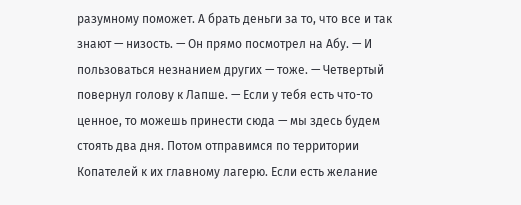разумному поможет. А брать деньги за то, что все и так знают — низость. — Он прямо посмотрел на Абу. — И пользоваться незнанием других — тоже. — Четвертый повернул голову к Лапше. — Если у тебя есть что-то ценное, то можешь принести сюда — мы здесь будем стоять два дня. Потом отправимся по территории Копателей к их главному лагерю. Если есть желание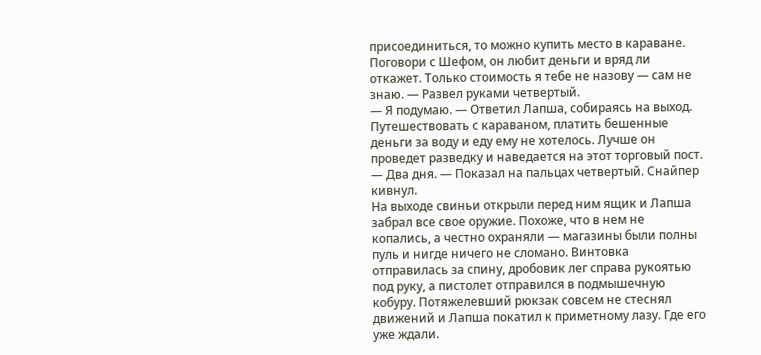присоединиться, то можно купить место в караване. Поговори с Шефом, он любит деньги и вряд ли откажет. Только стоимость я тебе не назову — сам не знаю. — Развел руками четвертый.
— Я подумаю. — Ответил Лапша, собираясь на выход. Путешествовать с караваном, платить бешенные деньги за воду и еду ему не хотелось. Лучше он проведет разведку и наведается на этот торговый пост.
— Два дня. — Показал на пальцах четвертый. Снайпер кивнул.
На выходе свиньи открыли перед ним ящик и Лапша забрал все свое оружие. Похоже, что в нем не копались, а честно охраняли — магазины были полны пуль и нигде ничего не сломано. Винтовка отправилась за спину, дробовик лег справа рукоятью под руку, а пистолет отправился в подмышечную кобуру. Потяжелевший рюкзак совсем не стеснял движений и Лапша покатил к приметному лазу. Где его уже ждали.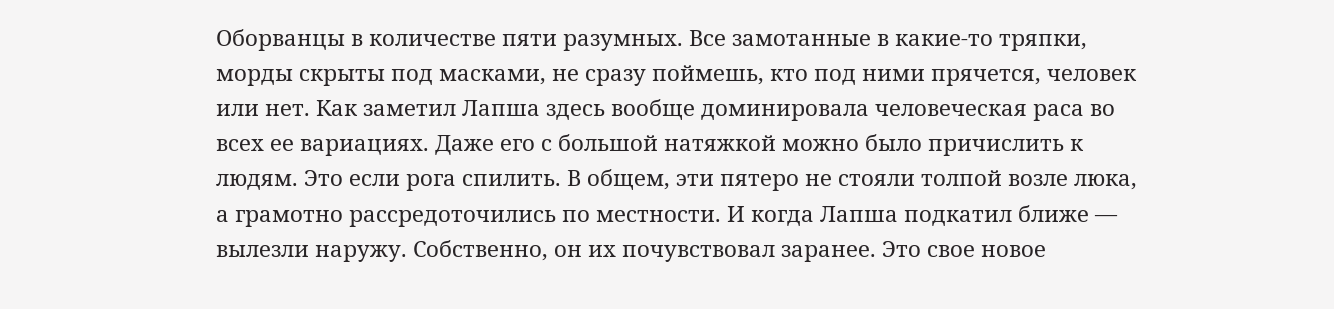Оборванцы в количестве пяти разумных. Все замотанные в какие-то тряпки, морды скрыты под масками, не сразу поймешь, кто под ними прячется, человек или нет. Как заметил Лапша здесь вообще доминировала человеческая раса во всех ее вариациях. Даже его с большой натяжкой можно было причислить к людям. Это если рога спилить. В общем, эти пятеро не стояли толпой возле люка, а грамотно рассредоточились по местности. И когда Лапша подкатил ближе — вылезли наружу. Собственно, он их почувствовал заранее. Это свое новое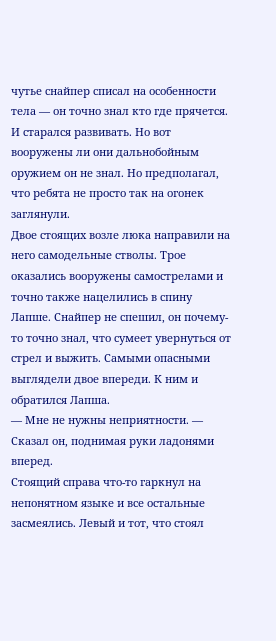чутье снайпер списал на особенности тела — он точно знал кто где прячется. И старался развивать. Но вот вооружены ли они дальнобойным оружием он не знал. Но предполагал, что ребята не просто так на огонек заглянули.
Двое стоящих возле люка направили на него самодельные стволы. Трое оказались вооружены самострелами и точно также нацелились в спину Лапше. Снайпер не спешил, он почему-то точно знал, что сумеет увернуться от стрел и выжить. Самыми опасными выглядели двое впереди. К ним и обратился Лапша.
— Мне не нужны неприятности. — Сказал он, поднимая руки ладонями вперед.
Стоящий справа что-то гаркнул на непонятном языке и все остальные засмеялись. Левый и тот, что стоял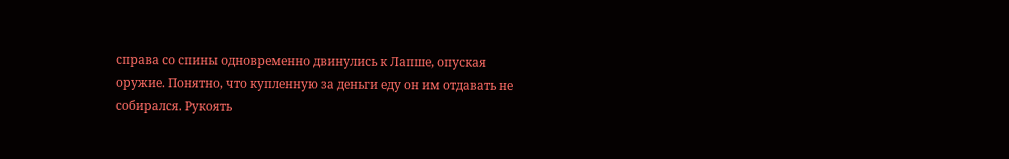справа со спины одновременно двинулись к Лапше, опуская оружие. Понятно, что купленную за деньги еду он им отдавать не собирался. Рукоять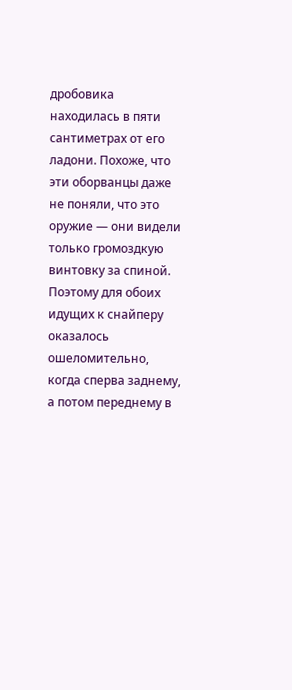дробовика находилась в пяти сантиметрах от его ладони. Похоже, что эти оборванцы даже не поняли, что это оружие — они видели только громоздкую винтовку за спиной. Поэтому для обоих идущих к снайперу оказалось ошеломительно, когда сперва заднему, а потом переднему в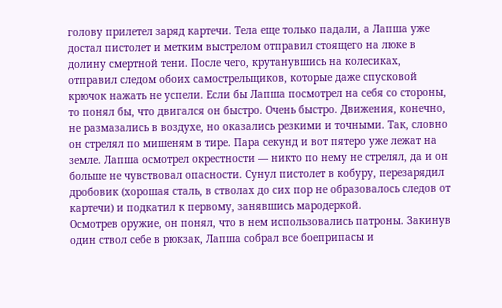голову прилетел заряд картечи. Тела еще только падали, а Лапша уже достал пистолет и метким выстрелом отправил стоящего на люке в долину смертной тени. После чего, крутанувшись на колесиках, отправил следом обоих самострельщиков, которые даже спусковой крючок нажать не успели. Если бы Лапша посмотрел на себя со стороны, то понял бы, что двигался он быстро. Очень быстро. Движения, конечно, не размазались в воздухе, но оказались резкими и точными. Так, словно он стрелял по мишеням в тире. Пара секунд и вот пятеро уже лежат на земле. Лапша осмотрел окрестности — никто по нему не стрелял, да и он больше не чувствовал опасности. Сунул пистолет в кобуру, перезарядил дробовик (хорошая сталь, в стволах до сих пор не образовалось следов от картечи) и подкатил к первому, занявшись мародеркой.
Осмотрев оружие, он понял, что в нем использовались патроны. Закинув один ствол себе в рюкзак, Лапша собрал все боеприпасы и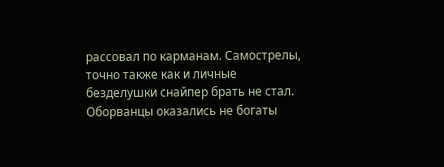рассовал по карманам. Самострелы, точно также как и личные безделушки снайпер брать не стал. Оборванцы оказались не богаты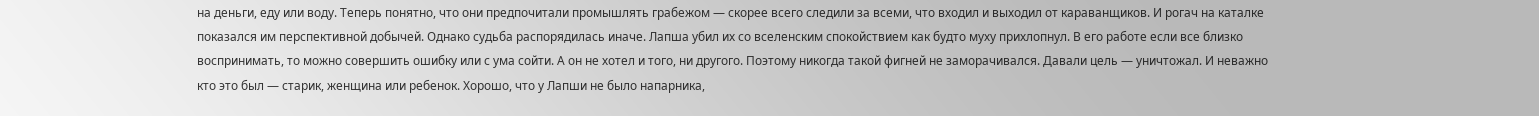на деньги, еду или воду. Теперь понятно, что они предпочитали промышлять грабежом — скорее всего следили за всеми, что входил и выходил от караванщиков. И рогач на каталке показался им перспективной добычей. Однако судьба распорядилась иначе. Лапша убил их со вселенским спокойствием как будто муху прихлопнул. В его работе если все близко воспринимать, то можно совершить ошибку или с ума сойти. А он не хотел и того, ни другого. Поэтому никогда такой фигней не заморачивался. Давали цель — уничтожал. И неважно кто это был — старик, женщина или ребенок. Хорошо, что у Лапши не было напарника,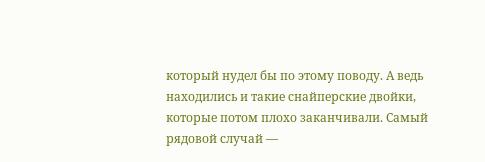который нудел бы по этому поводу. А ведь находились и такие снайперские двойки, которые потом плохо заканчивали. Самый рядовой случай —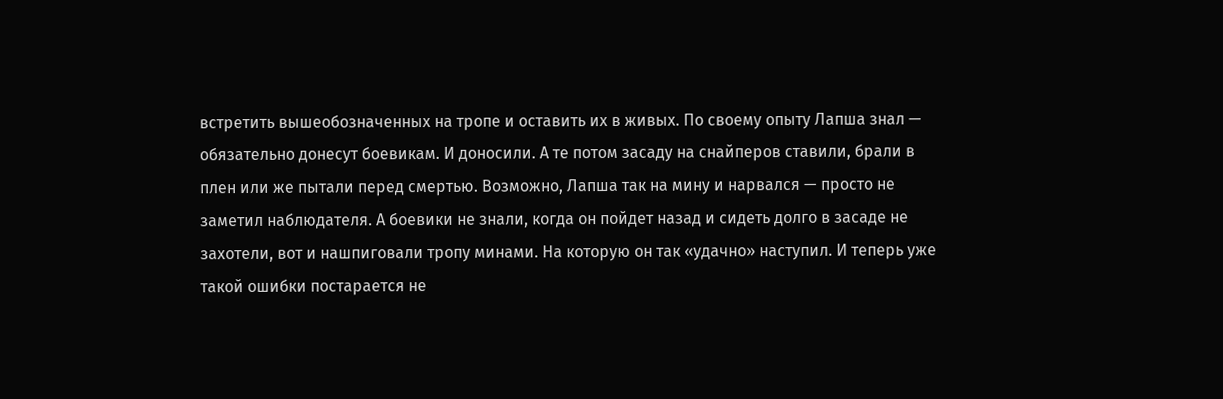встретить вышеобозначенных на тропе и оставить их в живых. По своему опыту Лапша знал — обязательно донесут боевикам. И доносили. А те потом засаду на снайперов ставили, брали в плен или же пытали перед смертью. Возможно, Лапша так на мину и нарвался — просто не заметил наблюдателя. А боевики не знали, когда он пойдет назад и сидеть долго в засаде не захотели, вот и нашпиговали тропу минами. На которую он так «удачно» наступил. И теперь уже такой ошибки постарается не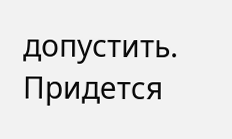допустить.
Придется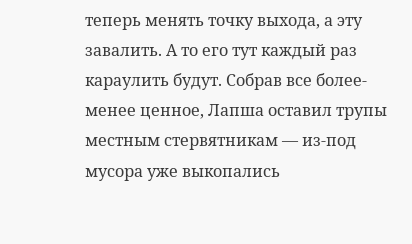теперь менять точку выхода, а эту завалить. А то его тут каждый раз караулить будут. Собрав все более-менее ценное, Лапша оставил трупы местным стервятникам — из-под мусора уже выкопались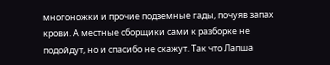многоножки и прочие подземные гады, почуяв запах крови. А местные сборщики сами к разборке не подойдут, но и спасибо не скажут. Так что Лапша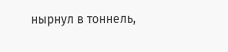нырнул в тоннель,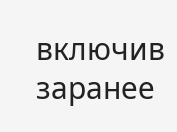включив заранее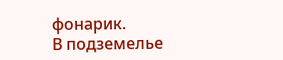фонарик.
В подземелье